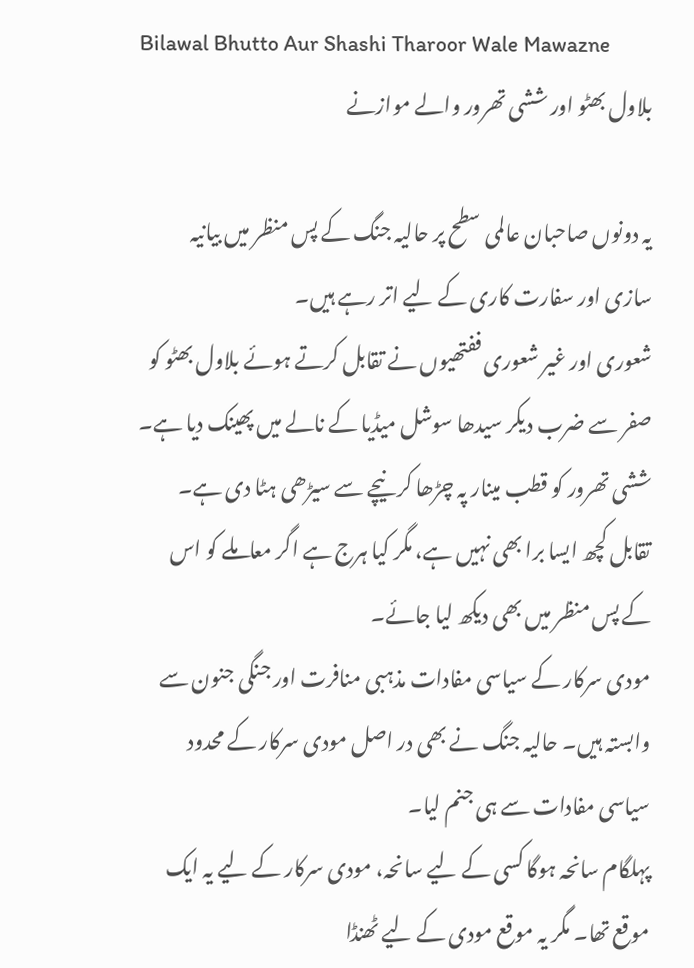Bilawal Bhutto Aur Shashi Tharoor Wale Mawazne
بلاول بھٹو اور ششی تھرور والے موازنے

یہ دونوں صاحبان عالمی سطح پر حالیہ جنگ کے پس منظر میں بیانیہ سازی اور سفارت کاری کے لیے اتر رہے ہیں۔
شعوری اور غیر شعوری ففتھیوں نے تقابل کرتے ہوئے بلاول بھٹو کو صفر سے ضرب دیکر سیدھا سوشل میڈیا کے نالے میں پھینک دیا ہے۔ ششی تھرور کو قطب مینار پہ چڑھا کر نیچے سے سیڑھی ہٹا دی ہے۔
تقابل کچھ ایسا برا بھی نہیں ہے، مگر کیا ہرج ہے اگر معاملے کو اس کے پس منظر میں بھی دیکھ لیا جائے۔
مودی سرکار کے سیاسی مفادات مذہبی منافرت اور جنگی جنون سے وابستہ ہیں۔ حالیہ جنگ نے بھی در اصل مودی سرکار کے محدود سیاسی مفادات سے ہی جنم لیا۔
پہلگام سانحہ ہوگا کسی کے لیے سانحہ، مودی سرکار کے لیے یہ ایک موقع تھا۔ مگر یہ موقع مودی کے لیے ٹھنڈا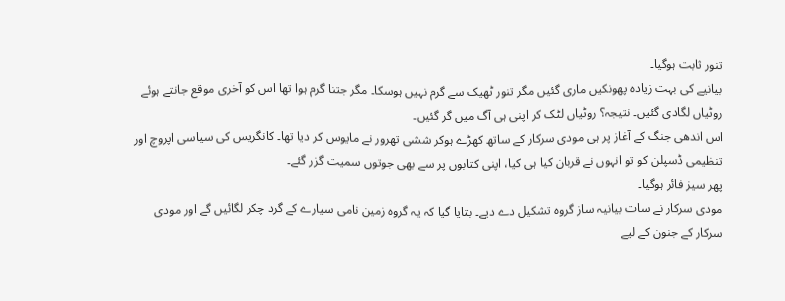تنور ثابت ہوگیا۔
بیانیے کی بہت زیادہ پھونکیں ماری گئیں مگر تنور ٹھیک سے گرم نہیں ہوسکا۔ مگر جتنا گرم ہوا تھا اس کو آخری موقع جانتے ہوئے روٹیاں لگادی گئیں۔ نتیجہ؟ روٹیاں لٹک کر اپنی ہی آگ میں گر گئیں۔
اس اندھی جنگ کے آغاز پر ہی مودی سرکار کے ساتھ کھڑے ہوکر ششی تھرور نے مایوس کر دیا تھا۔ کانگریس کی سیاسی اپروچ اور تنظیمی ڈسپلن کو تو انہوں نے قربان کیا ہی کیا، اپنی کتابوں پر سے بھی جوتوں سمیت گزر گئے۔
پھر سیز فائر ہوگیا۔
مودی سرکار نے سات بیانیہ ساز گروہ تشکیل دے دیے۔ بتایا گیا کہ یہ گروہ زمین نامی سیارے کے گرد چکر لگائیں گے اور مودی سرکار کے جنون کے لیے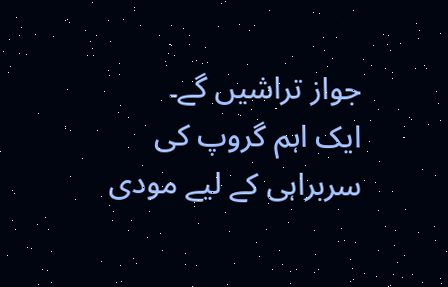جواز تراشیں گے۔
ایک اہم گروپ کی سربراہی کے لیے مودی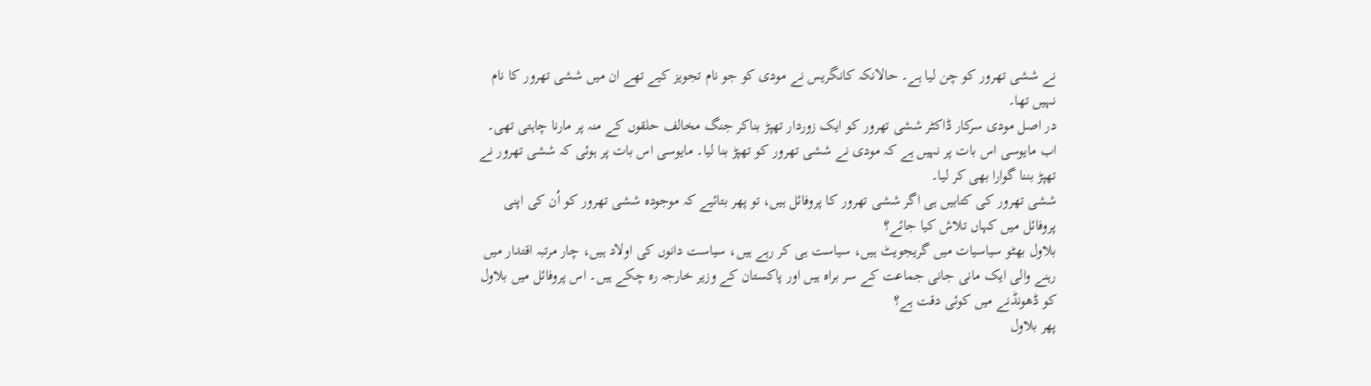نے ششی تھرور کو چن لیا ہے۔ حالانکہ کانگریس نے مودی کو جو نام تجویز کیے تھے ان میں ششی تھرور کا نام نہیں تھا۔
در اصل مودی سرکار ڈاکٹر ششی تھرور کو ایک زوردار تھپڑ بناکر جنگ مخالف حلقوں کے منہ پر مارنا چاہتی تھی۔
اب مایوسی اس بات پر نہیں ہے کہ مودی نے ششی تھرور کو تھپڑ بنا لیا۔ مایوسی اس بات پر ہوئی کہ ششی تھرور نے تھپڑ بننا گوارا بھی کر لیا۔
ششی تھرور کی کتابیں ہی اگر ششی تھرور کا پروفائل ہیں، تو پھر بتائیے کہ موجودہ ششی تھرور کو اُن کی اپنی پروفائل میں کہاں تلاش کیا جائے؟
بلاول بھٹو سیاسیات میں گریجویٹ ہیں، سیاست ہی کر رہے ہیں، سیاست دانوں کی اولاد ہیں، چار مرتبہ اقتدار میں رہنے والی ایک مانی جانی جماعت کے سر براہ ہیں اور پاکستان کے وزیر خارجہ رہ چکے ہیں۔ اس پروفائل میں بلاول کو ڈھونڈنے میں کوئی دقت ہے؟
پھر بلاول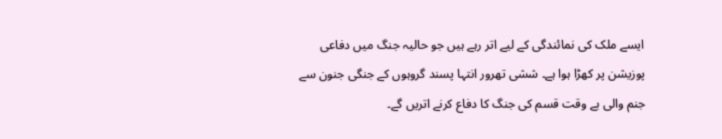ایسے ملک کی نمائندگی کے لیے اتر رہے ہیں جو حالیہ جنگ میں دفاعی پوزیشن پر کھڑا ہوا ہے۔ ششی تھرور انتہا پسند گروہوں کے جنگی جنون سے جنم والی بے وقت قسم کی جنگ کا دفاع کرنے اتریں گے۔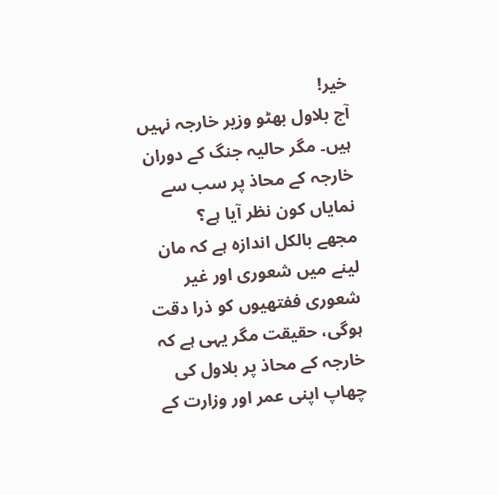خیر!
آج بلاول بھٹو وزیر خارجہ نہیں ہیں۔ مگر حالیہ جنگ کے دوران خارجہ کے محاذ پر سب سے نمایاں کون نظر آیا ہے؟
مجھے بالکل اندازہ ہے کہ مان لینے میں شعوری اور غیر شعوری ففتھیوں کو ذرا دقت ہوگی، حقیقت مگر یہی ہے کہ خارجہ کے محاذ پر بلاول کی چھاپ اپنی عمر اور وزارت کے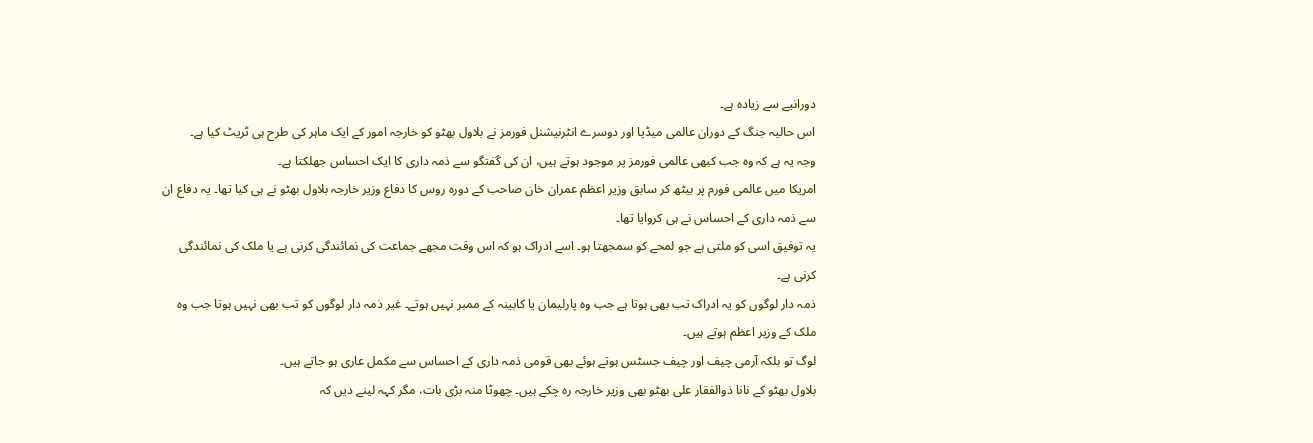دورانیے سے زیادہ ہے۔
اس حالیہ جنگ کے دوران عالمی میڈیا اور دوسرے انٹرنیشنل فورمز نے بلاول بھٹو کو خارجہ امور کے ایک ماہر کی طرح ہی ٹریٹ کیا ہے۔
وجہ یہ ہے کہ وہ جب کبھی عالمی فورمز پر موجود ہوتے ہیں، ان کی گفتگو سے ذمہ داری کا ایک احساس جھلکتا ہے۔
امریکا میں عالمی فورم پر بیٹھ کر سابق وزیر اعظم عمران خان صاحب کے دورہ روس کا دفاع وزیر خارجہ بلاول بھٹو نے ہی کیا تھا۔ یہ دفاع ان سے ذمہ داری کے احساس نے ہی کروایا تھا۔
یہ توفیق اسی کو ملتی ہے جو لمحے کو سمجھتا ہو۔ اسے ادراک ہو کہ اس وقت مجھے جماعت کی نمائندگی کرنی ہے یا ملک کی نمائندگی کرنی ہے۔
ذمہ دار لوگوں کو یہ ادراک تب بھی ہوتا ہے جب وہ پارلیمان یا کابینہ کے ممبر نہیں ہوتے۔ غیر ذمہ دار لوگوں کو تب بھی نہیں ہوتا جب وہ ملک کے وزیر اعظم ہوتے ہیں۔
لوگ تو بلکہ آرمی چیف اور چیف جسٹس ہوتے ہوئے بھی قومی ذمہ داری کے احساس سے مکمل عاری ہو جاتے ہیں۔
بلاول بھٹو کے نانا ذوالفقار علی بھٹو بھی وزیر خارجہ رہ چکے ہیں۔ چھوٹا منہ بڑی بات، مگر کہہ لینے دیں کہ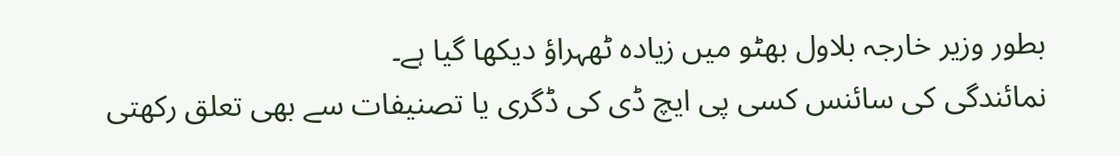بطور وزیر خارجہ بلاول بھٹو میں زیادہ ٹھہراؤ دیکھا گیا ہے۔
نمائندگی کی سائنس کسی پی ایچ ڈی کی ڈگری یا تصنیفات سے بھی تعلق رکھتی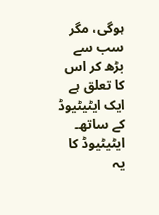ہوگی، مگر سب سے بڑھ کر اس کا تعلق ہے ایک ایٹیٹیوڈ کے ساتھ۔ ایٹیٹیوڈ کا یہ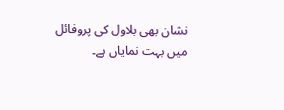نشان بھی بلاول کی پروفائل میں بہت نمایاں ہے۔